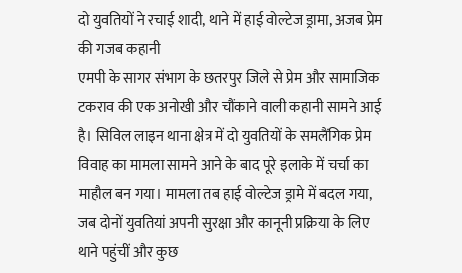दो युवतियों ने रचाई शादी, थाने में हाई वोल्टेज ड्रामा, अजब प्रेम की गजब कहानी
एमपी के सागर संभाग के छतरपुर जिले से प्रेम और सामाजिक टकराव की एक अनोखी और चौंकाने वाली कहानी सामने आई है। सिविल लाइन थाना क्षेत्र में दो युवतियों के समलैंगिक प्रेम विवाह का मामला सामने आने के बाद पूरे इलाके में चर्चा का माहौल बन गया। मामला तब हाई वोल्टेज ड्रामे में बदल गया, जब दोनों युवतियां अपनी सुरक्षा और कानूनी प्रक्रिया के लिए थाने पहुंचीं और कुछ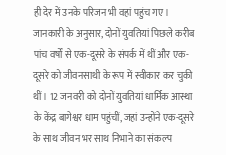ही देर में उनके परिजन भी वहां पहुंच गए।
जानकारी के अनुसार, दोनों युवतियां पिछले करीब पांच वर्षों से एक-दूसरे के संपर्क में थीं और एक-दूसरे को जीवनसाथी के रूप में स्वीकार कर चुकी थीं। 12 जनवरी को दोनों युवतियां धार्मिक आस्था के केंद्र बागेश्वर धाम पहुंचीं, जहां उन्होंने एक-दूसरे के साथ जीवन भर साथ निभाने का संकल्प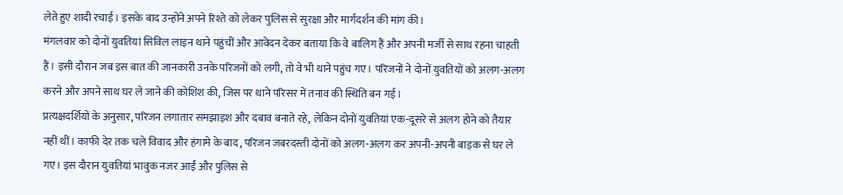लेते हुए शादी रचाई। इसके बाद उन्होंने अपने रिश्ते को लेकर पुलिस से सुरक्षा और मार्गदर्शन की मांग की।
मंगलवार को दोनों युवतियां सिविल लाइन थाने पहुंचीं और आवेदन देकर बताया कि वे बालिग हैं और अपनी मर्जी से साथ रहना चाहती हैं। इसी दौरान जब इस बात की जानकारी उनके परिजनों को लगी, तो वे भी थाने पहुंच गए। परिजनों ने दोनों युवतियों को अलग-अलग करने और अपने साथ घर ले जाने की कोशिश की, जिस पर थाने परिसर में तनाव की स्थिति बन गई।
प्रत्यक्षदर्शियों के अनुसार, परिजन लगातार समझाइश और दबाव बनाते रहे, लेकिन दोनों युवतियां एक-दूसरे से अलग होने को तैयार नहीं थीं। काफी देर तक चले विवाद और हंगामे के बाद, परिजन जबरदस्ती दोनों को अलग-अलग कर अपनी-अपनी बाइक से घर ले गए। इस दौरान युवतियां भावुक नजर आईं और पुलिस से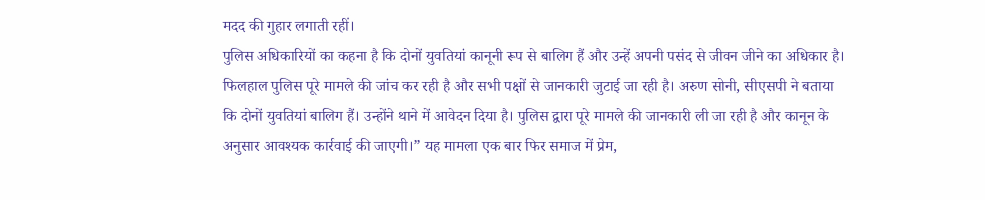मदद की गुहार लगाती रहीं।
पुलिस अधिकारियों का कहना है कि दोनों युवतियां कानूनी रूप से बालिग हैं और उन्हें अपनी पसंद से जीवन जीने का अधिकार है। फिलहाल पुलिस पूरे मामले की जांच कर रही है और सभी पक्षों से जानकारी जुटाई जा रही है। अरुण सोनी, सीएसपी ने बताया कि दोनों युवतियां बालिग हैं। उन्होंने थाने में आवेदन दिया है। पुलिस द्वारा पूरे मामले की जानकारी ली जा रही है और कानून के अनुसार आवश्यक कार्रवाई की जाएगी।” यह मामला एक बार फिर समाज में प्रेम,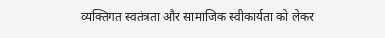व्यक्तिगत स्वतंत्रता और सामाजिक स्वीकार्यता को लेकर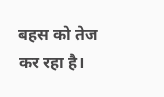बहस को तेज कर रहा है।